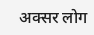अक्सर लोग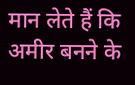मान लेते हैं कि अमीर बनने के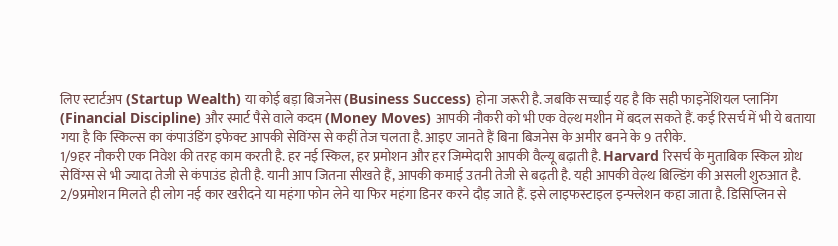लिए स्टार्टअप (Startup Wealth) या कोई बड़ा बिजनेस (Business Success) होना जरूरी है. जबकि सच्चाई यह है कि सही फाइनेंशियल प्लानिंग (Financial Discipline) और स्मार्ट पैसे वाले कदम (Money Moves) आपकी नौकरी को भी एक वेल्थ मशीन में बदल सकते हैं. कई रिसर्च में भी ये बताया गया है कि स्किल्स का कंपाउंडिंग इफेक्ट आपकी सेविंग्स से कहीं तेज चलता है. आइए जानते हैं बिना बिजनेस के अमीर बनने के 9 तरीके.
1/9हर नौकरी एक निवेश की तरह काम करती है. हर नई स्किल, हर प्रमोशन और हर जिम्मेदारी आपकी वैल्यू बढ़ाती है. Harvard रिसर्च के मुताबिक स्किल ग्रोथ सेविंग्स से भी ज्यादा तेजी से कंपाउंड होती है. यानी आप जितना सीखते हैं, आपकी कमाई उतनी तेजी से बढ़ती है. यही आपकी वेल्थ बिल्डिंग की असली शुरुआत है.
2/9प्रमोशन मिलते ही लोग नई कार खरीदने या महंगा फोन लेने या फिर महंगा डिनर करने दौड़ जाते हैं. इसे लाइफस्टाइल इन्फ्लेशन कहा जाता है. डिसिप्लिन से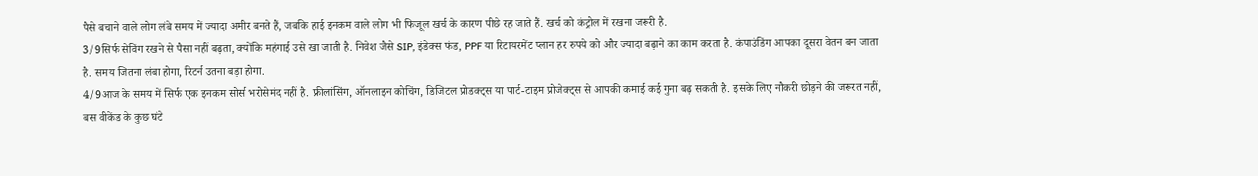पैसे बचाने वाले लोग लंबे समय में ज्यादा अमीर बनते हैं, जबकि हाई इनकम वाले लोग भी फिजूल खर्च के कारण पीछे रह जाते हैं. खर्च को कंट्रोल में रखना जरूरी है.
3/9सिर्फ सेविंग रखने से पैसा नहीं बढ़ता, क्योंकि महंगाई उसे खा जाती है. निवेश जैसे SIP, इंडेक्स फंड, PPF या रिटायरमेंट प्लान हर रुपये को और ज्यादा बढ़ाने का काम करता है. कंपाउंडिंग आपका दूसरा वेतन बन जाता है. समय जितना लंबा होगा, रिटर्न उतना बड़ा होगा.
4/9आज के समय में सिर्फ एक इनकम सोर्स भरोसेमंद नहीं है. फ्रीलांसिंग, ऑनलाइन कोचिंग, डिजिटल प्रोडक्ट्स या पार्ट-टाइम प्रोजेक्ट्स से आपकी कमाई कई गुना बढ़ सकती है. इसके लिए नौकरी छोड़ने की जरूरत नहीं, बस वीकेंड के कुछ घंटे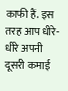काफी हैं. इस तरह आप धीरे-धीरे अपनी दूसरी कमाई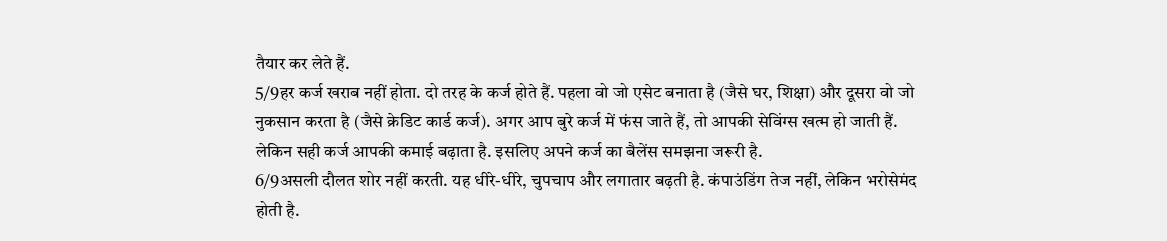तैयार कर लेते हैं.
5/9हर कर्ज खराब नहीं होता. दो तरह के कर्ज होते हैं. पहला वो जो एसेट बनाता है (जैसे घर, शिक्षा) और दूसरा वो जो नुकसान करता है (जैसे क्रेडिट कार्ड कर्ज). अगर आप बुरे कर्ज में फंस जाते हैं, तो आपकी सेविंग्स खत्म हो जाती हैं. लेकिन सही कर्ज आपकी कमाई बढ़ाता है. इसलिए अपने कर्ज का बैलेंस समझना जरूरी है.
6/9असली दौलत शोर नहीं करती. यह धीरे-धीरे, चुपचाप और लगातार बढ़ती है. कंपाउंडिंग तेज नहीं, लेकिन भरोसेमंद होती है.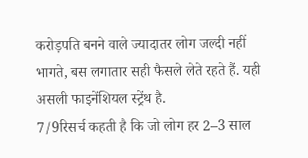करोड़पति बनने वाले ज्यादातर लोग जल्दी नहीं भागते, बस लगातार सही फैसले लेते रहते हैं. यही असली फाइनेंशियल स्ट्रेंथ है.
7/9रिसर्च कहती है कि जो लोग हर 2–3 साल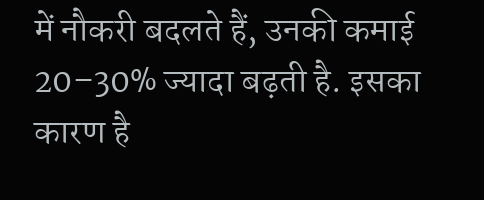में नौकरी बदलते हैं, उनकी कमाई 20–30% ज्यादा बढ़ती है. इसका कारण है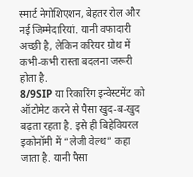स्मार्ट नेगोशिएशन, बेहतर रोल और नई जिम्मेदारियां. यानी वफादारी अच्छी है, लेकिन करियर ग्रोथ में कभी-कभी रास्ता बदलना जरूरी होता है.
8/9SIP या रिकारिंग इन्वेस्टमेंट को ऑटोमेट करने से पैसा खुद-ब-खुद बढ़ता रहता है. इसे ही बिहेवियरल इकोनॉमी में “लेजी वेल्थ” कहा जाता है. यानी पैसा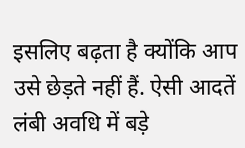इसलिए बढ़ता है क्योंकि आप उसे छेड़ते नहीं हैं. ऐसी आदतें लंबी अवधि में बड़े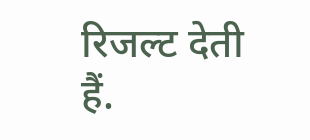रिजल्ट देती हैं.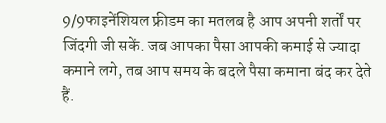9/9फाइनेंशियल फ्रीडम का मतलब है आप अपनी शर्तों पर जिंदगी जी सकें. जब आपका पैसा आपकी कमाई से ज्यादा कमाने लगे, तब आप समय के बदले पैसा कमाना बंद कर देते हैं.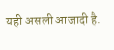यही असली आजादी है.